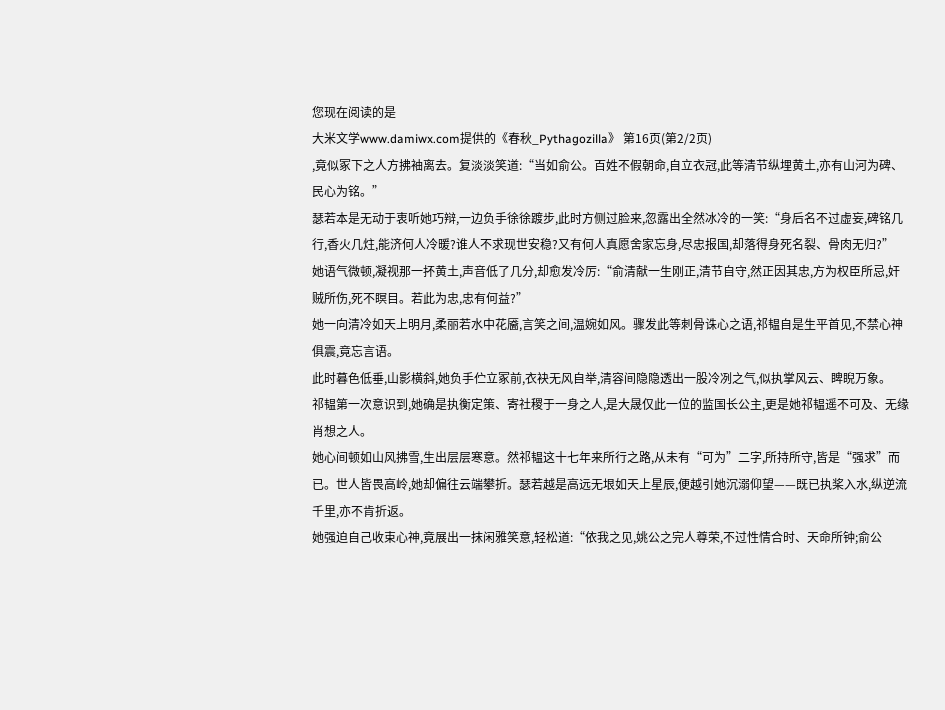您现在阅读的是
大米文学www.damiwx.com提供的《春秋_Pythagozilla》 第16页(第2/2页)
,竟似冢下之人方拂袖离去。复淡淡笑道:“当如俞公。百姓不假朝命,自立衣冠,此等清节纵埋黄土,亦有山河为碑、民心为铭。”
瑟若本是无动于衷听她巧辩,一边负手徐徐踱步,此时方侧过脸来,忽露出全然冰冷的一笑:“身后名不过虚妄,碑铭几行,香火几炷,能济何人冷暖?谁人不求现世安稳?又有何人真愿舍家忘身,尽忠报国,却落得身死名裂、骨肉无归?”
她语气微顿,凝视那一抔黄土,声音低了几分,却愈发冷厉:“俞清献一生刚正,清节自守,然正因其忠,方为权臣所忌,奸贼所伤,死不瞑目。若此为忠,忠有何益?”
她一向清冷如天上明月,柔丽若水中花靥,言笑之间,温婉如风。骤发此等刺骨诛心之语,祁韫自是生平首见,不禁心神俱震,竟忘言语。
此时暮色低垂,山影横斜,她负手伫立冢前,衣袂无风自举,清容间隐隐透出一股冷冽之气,似执掌风云、睥睨万象。
祁韫第一次意识到,她确是执衡定策、寄社稷于一身之人,是大晟仅此一位的监国长公主,更是她祁韫遥不可及、无缘肖想之人。
她心间顿如山风拂雪,生出层层寒意。然祁韫这十七年来所行之路,从未有“可为”二字,所持所守,皆是“强求”而已。世人皆畏高岭,她却偏往云端攀折。瑟若越是高远无垠如天上星辰,便越引她沉溺仰望——既已执桨入水,纵逆流千里,亦不肯折返。
她强迫自己收束心神,竟展出一抹闲雅笑意,轻松道:“依我之见,姚公之完人尊荣,不过性情合时、天命所钟;俞公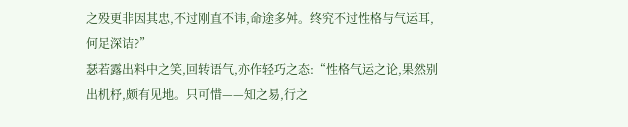之殁更非因其忠,不过刚直不讳,命途多舛。终究不过性格与气运耳,何足深诘?”
瑟若露出料中之笑,回转语气,亦作轻巧之态:“性格气运之论,果然别出机杼,颇有见地。只可惜——知之易,行之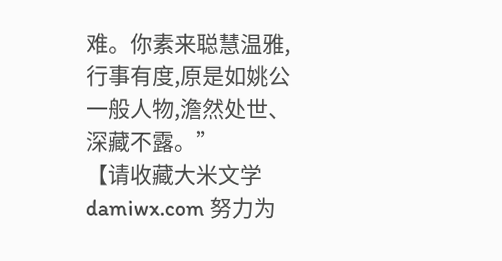难。你素来聪慧温雅,行事有度,原是如姚公一般人物,澹然处世、深藏不露。”
【请收藏大米文学 damiwx.com 努力为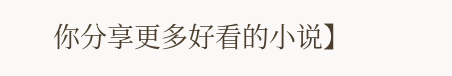你分享更多好看的小说】